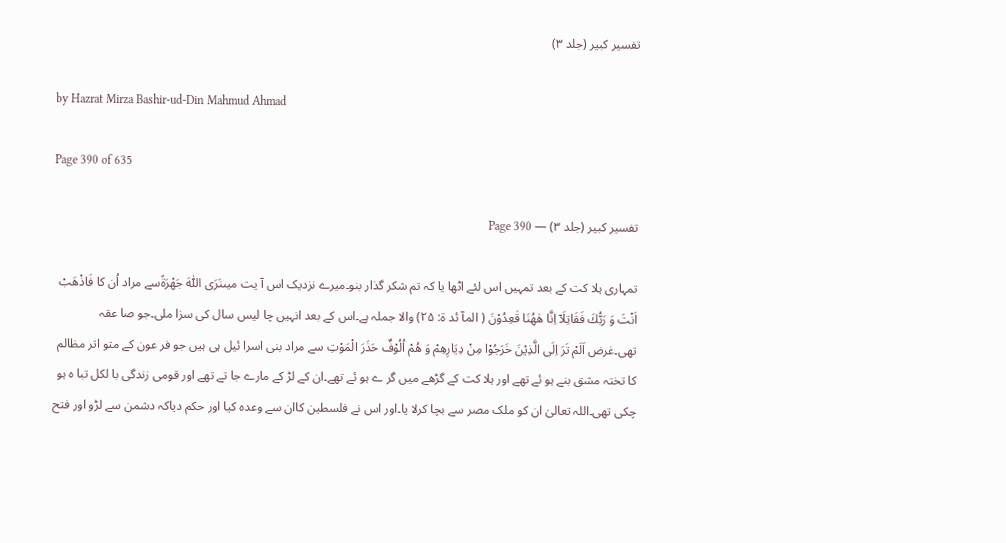تفسیر کبیر (جلد ۳)

by Hazrat Mirza Bashir-ud-Din Mahmud Ahmad

Page 390 of 635

تفسیر کبیر (جلد ۳) — Page 390

تمہاری ہلا کت کے بعد تمہیں اس لئے اٹھا یا کہ تم شکر گذار بنو۔میرے نزدیک اس آ یت میںنَرَى اللّٰهَ جَهْرَةًسے مراد اُن کا فَاذْهَبْ اَنْتَ وَ رَبُّكَ فَقَاتِلَاۤ اِنَّا هٰهُنَا قٰعِدُوْنَ ( المآ ئد ۃ: ۲۵) والا جملہ ہے۔اس کے بعد انہیں چا لیس سال کی سزا ملی۔جو صا عقہ تھی۔غرض اَلَمْ تَرَ اِلَى الَّذِيْنَ خَرَجُوْا مِنْ دِيَارِهِمْ وَ هُمْ اُلُوْفٌ حَذَرَ الْمَوْتِ سے مراد بنی اسرا ئیل ہی ہیں جو فر عون کے متو اتر مظالم کا تختہ مشق بنے ہو ئے تھے اور ہلا کت کے گڑھے میں گر ے ہو ئے تھے۔ان کے لڑ کے مارے جا تے تھے اور قومی زندگی با لکل تبا ہ ہو چکی تھی۔اللہ تعالیٰ ان کو ملک مصر سے بچا کرلا یا۔اور اس نے فلسطین کاان سے وعدہ کیا اور حکم دیاکہ دشمن سے لڑو اور فتح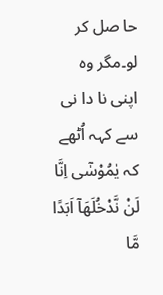حا صل کر لو۔مگر وہ اپنی نا دا نی سے کہہ اُٹھے کہ يٰمُوْسٰۤى اِنَّا لَنْ نَّدْخُلَهَاۤ اَبَدًا مَّا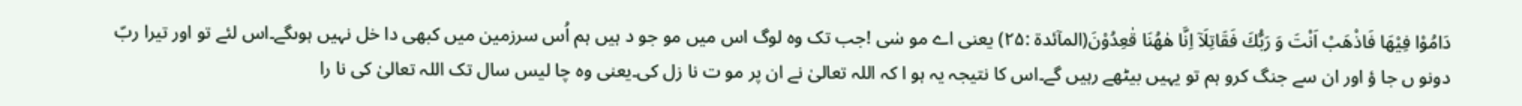دَامُوْا فِيْهَا فَاذْهَبْ اَنْتَ وَ رَبُّكَ فَقَاتِلَاۤ اِنَّا هٰهُنَا قٰعِدُوْنَ(المآئدۃ :۲۵) یعنی اے مو سٰی !جب تک وہ لوگ اس میں مو جو د ہیں ہم اُس سرزمین میں کبھی دا خل نہیں ہوںگے۔اس لئے تو اور تیرا ربّ دونو ں جا ؤ اور ان سے جنگ کرو ہم تو یہیں بیٹھے رہیں گے۔اس کا نتیجہ یہ ہو ا کہ اللہ تعالیٰ نے ان پر مو ت نا زل کی۔یعنی وہ چا لیس سال تک اللہ تعالیٰ کی نا را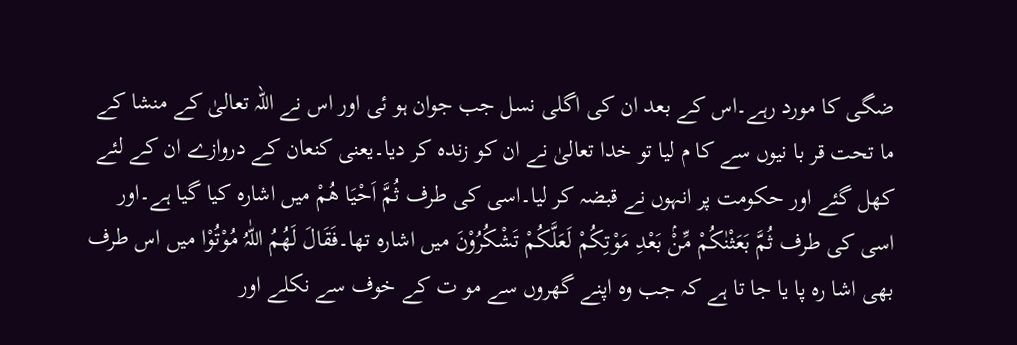ضگی کا مورد رہے۔اس کے بعد ان کی اگلی نسل جب جوان ہو ئی اور اس نے اللہ تعالیٰ کے منشا کے ما تحت قر با نیوں سے کا م لیا تو خدا تعالیٰ نے ان کو زندہ کر دیا۔یعنی کنعان کے دروازے ان کے لئے کھل گئے اور حکومت پر انہوں نے قبضہ کر لیا۔اسی کی طرف ثُمَّ اَحْیَا ھُمْ میں اشارہ کیا گیا ہے۔اور اسی کی طرف ثُمَّ بَعَثْنٰكُمْ مِّنْۢ بَعْدِ مَوْتِكُمْ لَعَلَّكُمْ تَشْكُرُوْنَ میں اشارہ تھا۔فَقَالَ لَھُمُ اللّٰہُ مُوْتُوْا میں اس طرف بھی اشا رہ پا یا جا تا ہے کہ جب وہ اپنے گھروں سے مو ت کے خوف سے نکلے اور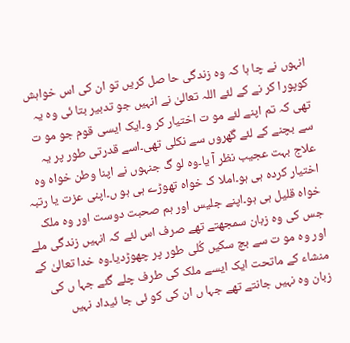انہوں نے چا ہا کہ وہ زندگی حا صل کریں تو ان کی اس خواہش کوپورا کر نے کے لئے اللہ تعالیٰ نے انہیں جو تدبیر بتا ئی وہ یہ تھی کہ تم اپنے لئے مو ت اختیار کر و۔ایک ایسی قوم جو مو ت سے بچنے کے لئے گھروں سے نکلی تھی۔اسے قدرتی طور پر یہ علاج بہت عجیب نظر آ یا۔وہ لو گ جنہوں نے اپنا وطن خواہ وہ اختیار کردہ ہی ہو۔املا ک خواہ تھوڑے ہی ہو ں۔اپنی عزت یا رتبہ خواہ قلیل ہی ہو۔اپنے جلیس اور ہم صحبت دوست اور وہ ملک جس کی وہ زبان سمجھتے تھے صرف اس لئے کہ انہیں زندگی ملے اور وہ مو ت سے بچ سکیں کُلی طور پر چھوڑدیا۔وہ خدا تعالیٰ کے منشاء کے ماتحت ایک ایسے ملک کی طرف چلے گئے جہا ں کی زبان وہ نہیں جانتے تھے جہا ں ان کی کو ئی جا ئیداد نہیں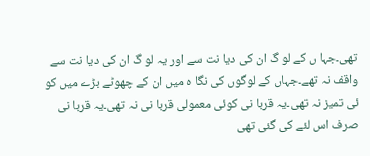تھی۔جہا ں کے لو گ ان کی دیا نت سے اور یہ لو گ ان کی دیا نت سے واقف نہ تھے۔جہاں کے لوگوں کی نگا ہ میں ان کے چھوٹے بڑے میں کو ئی تمیز نہ تھی۔یہ قربا نی کوئی معمولی قربا نی نہ تھی۔یہ قربا نی صرف اس لئے کی گئی تھی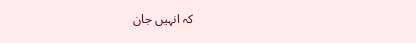کہ انہیں جان